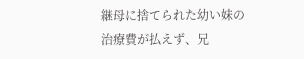継母に捨てられた幼い妹の治療費が払えず、兄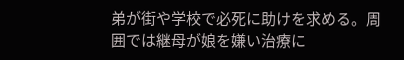弟が街や学校で必死に助けを求める。周囲では継母が娘を嫌い治療に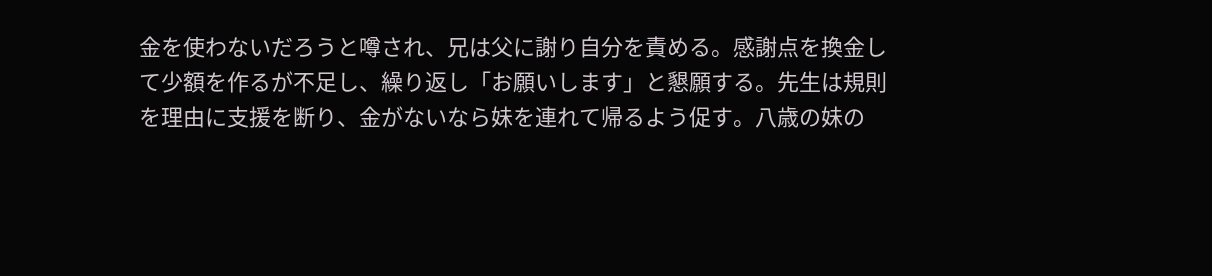金を使わないだろうと噂され、兄は父に謝り自分を責める。感謝点を換金して少額を作るが不足し、繰り返し「お願いします」と懇願する。先生は規則を理由に支援を断り、金がないなら妹を連れて帰るよう促す。八歳の妹の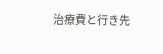治療費と行き先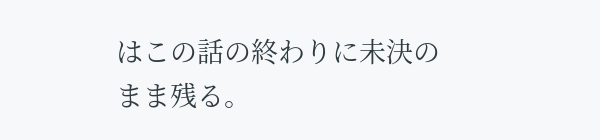はこの話の終わりに未決のまま残る。